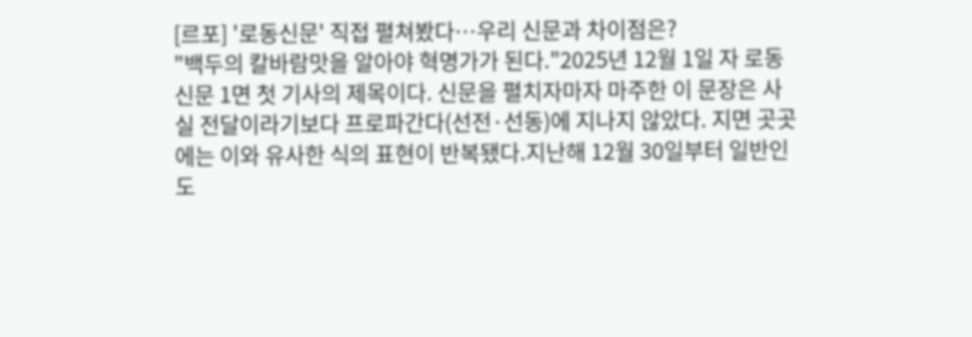[르포] '로동신문' 직접 펼쳐봤다…우리 신문과 차이점은?
"백두의 칼바람맛을 알아야 혁명가가 된다."2025년 12월 1일 자 로동신문 1면 첫 기사의 제목이다. 신문을 펼치자마자 마주한 이 문장은 사실 전달이라기보다 프로파간다(선전·선동)에 지나지 않았다. 지면 곳곳에는 이와 유사한 식의 표현이 반복됐다.지난해 12월 30일부터 일반인도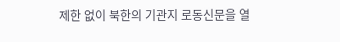제한 없이 북한의 기관지 로동신문을 열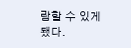람할 수 있게 됐다.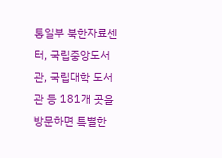통일부 북한자료센터, 국립중앙도서관, 국립대학 도서관 등 181개 곳을 방문하면 특별한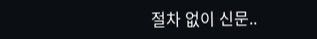절차 없이 신문..